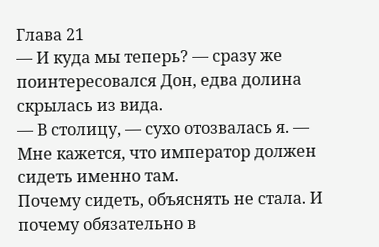Глава 21
— И куда мы теперь? — сразу же поинтересовался Дон, едва долина скрылась из вида.
— В столицу, — сухо отозвалась я. — Мне кажется, что император должен сидеть именно там.
Почему сидеть, объяснять не стала. И почему обязательно в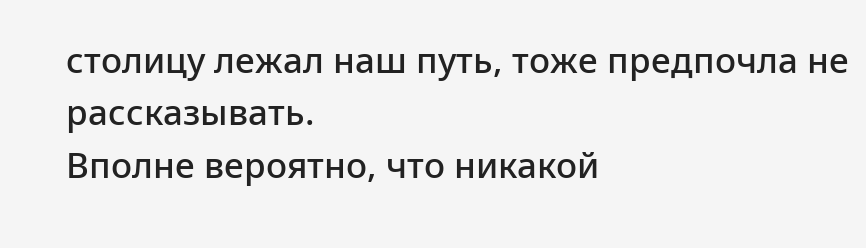столицу лежал наш путь, тоже предпочла не рассказывать.
Вполне вероятно, что никакой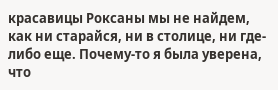красавицы Роксаны мы не найдем, как ни старайся, ни в столице, ни где-либо еще. Почему-то я была уверена, что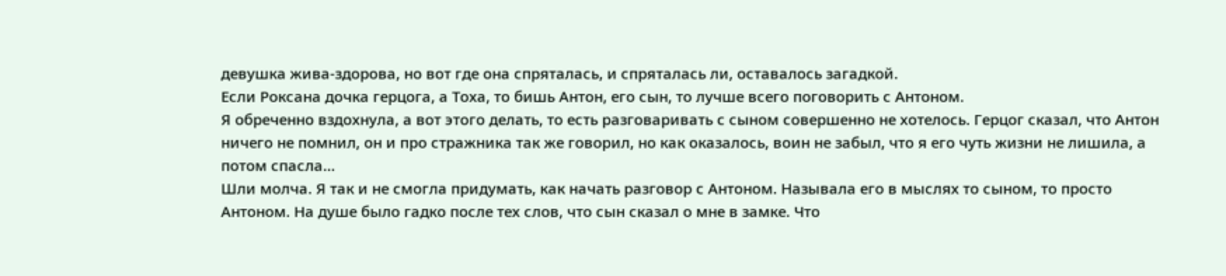девушка жива-здорова, но вот где она спряталась, и спряталась ли, оставалось загадкой.
Если Роксана дочка герцога, а Тоха, то бишь Антон, его сын, то лучше всего поговорить с Антоном.
Я обреченно вздохнула, а вот этого делать, то есть разговаривать с сыном совершенно не хотелось. Герцог сказал, что Антон ничего не помнил, он и про стражника так же говорил, но как оказалось, воин не забыл, что я его чуть жизни не лишила, а потом спасла…
Шли молча. Я так и не смогла придумать, как начать разговор с Антоном. Называла его в мыслях то сыном, то просто Антоном. На душе было гадко после тех слов, что сын сказал о мне в замке. Что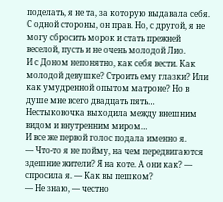поделать, я не та, за которую выдавала себя. С одной стороны, он прав. Но, с другой, я не могу сбросить морок и стать прежней веселой, пусть и не очень молодой Лио.
И с Доном непонятно, как себя вести. Как молодой девушке? Строить ему глазки? Или как умудренной опытом матроне? Но в душе мне всего двадцать пять…
Нестыковочка выходила между внешним видом и внутренним миром…
И все же первой голос подала именно я.
— Что-то я не пойму, на чем передвигаются здешние жители? Я на коте. А они как? — спросила я. — Как вы пешком?
— Не знаю, — честно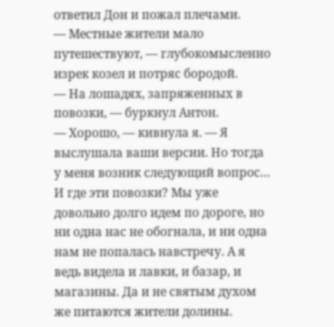ответил Дон и пожал плечами.
— Местные жители мало путешествуют, — глубокомысленно изрек козел и потряс бородой.
— На лошадях, запряженных в повозки, — буркнул Антон.
— Хорошо, — кивнула я. — Я выслушала ваши версии. Но тогда у меня возник следующий вопрос… И где эти повозки? Мы уже довольно долго идем по дороге, но ни одна нас не обогнала, и ни одна нам не попалась навстречу. А я ведь видела и лавки, и базар, и магазины. Да и не святым духом же питаются жители долины.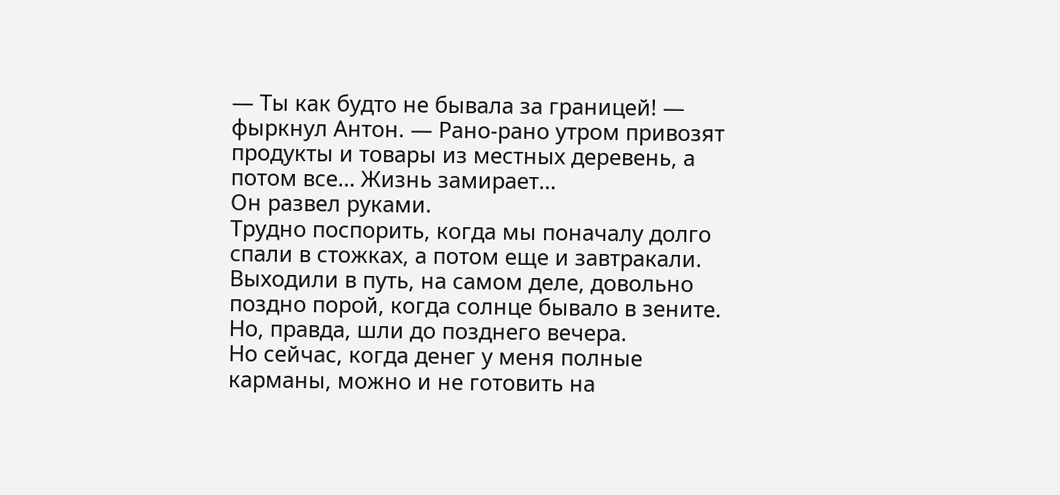— Ты как будто не бывала за границей! — фыркнул Антон. — Рано-рано утром привозят продукты и товары из местных деревень, а потом все… Жизнь замирает…
Он развел руками.
Трудно поспорить, когда мы поначалу долго спали в стожках, а потом еще и завтракали. Выходили в путь, на самом деле, довольно поздно порой, когда солнце бывало в зените. Но, правда, шли до позднего вечера.
Но сейчас, когда денег у меня полные карманы, можно и не готовить на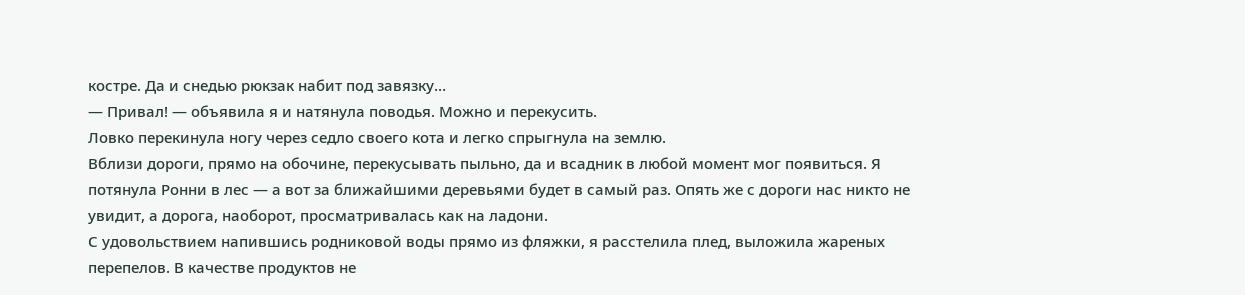костре. Да и снедью рюкзак набит под завязку…
— Привал! — объявила я и натянула поводья. Можно и перекусить.
Ловко перекинула ногу через седло своего кота и легко спрыгнула на землю.
Вблизи дороги, прямо на обочине, перекусывать пыльно, да и всадник в любой момент мог появиться. Я потянула Ронни в лес — а вот за ближайшими деревьями будет в самый раз. Опять же с дороги нас никто не увидит, а дорога, наоборот, просматривалась как на ладони.
С удовольствием напившись родниковой воды прямо из фляжки, я расстелила плед, выложила жареных перепелов. В качестве продуктов не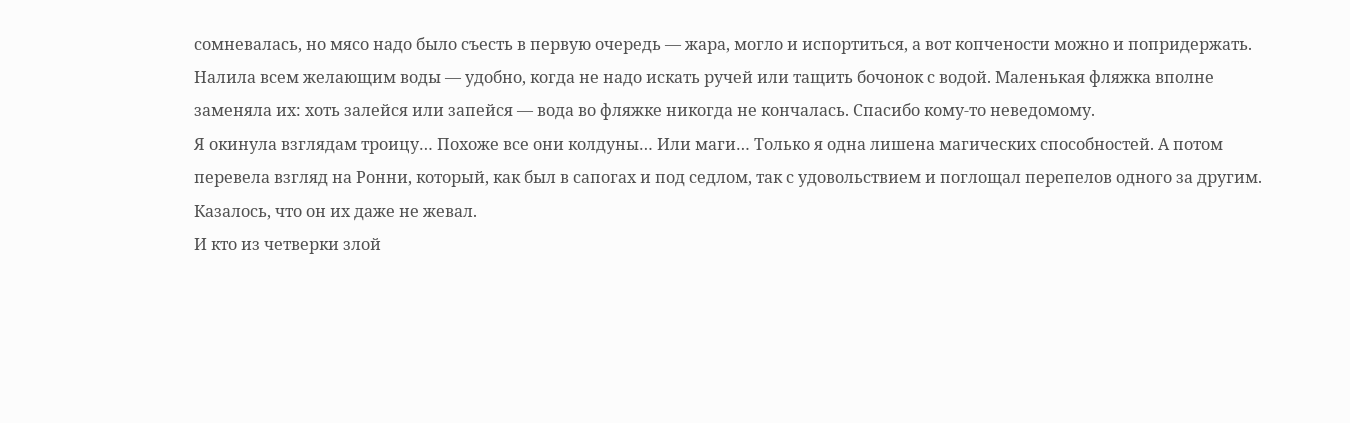сомневалась, но мясо надо было съесть в первую очередь — жара, могло и испортиться, а вот копчености можно и попридержать. Налила всем желающим воды — удобно, когда не надо искать ручей или тащить бочонок с водой. Маленькая фляжка вполне заменяла их: хоть залейся или запейся — вода во фляжке никогда не кончалась. Спасибо кому-то неведомому.
Я окинула взглядам троицу… Похоже все они колдуны… Или маги… Только я одна лишена магических способностей. А потом перевела взгляд на Ронни, который, как был в сапогах и под седлом, так с удовольствием и поглощал перепелов одного за другим. Казалось, что он их даже не жевал.
И кто из четверки злой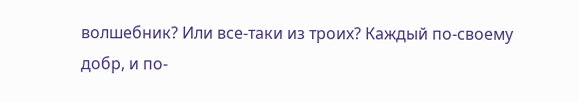волшебник? Или все-таки из троих? Каждый по-своему добр, и по-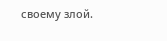своему злой.